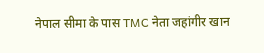नेपाल सीमा के पास TMC नेता जहांगीर खान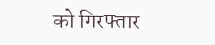को गिरफ्तार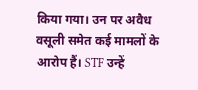किया गया। उन पर अवैध वसूली समेत कई मामलों के आरोप हैं। STF उन्हें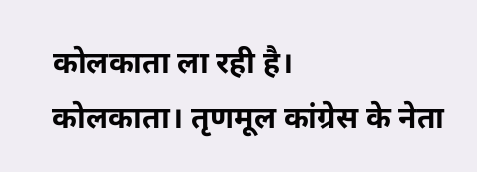कोलकाता ला रही है।
कोलकाता। तृणमूल कांग्रेस के नेता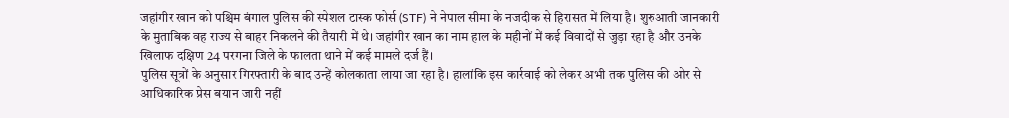जहांगीर खान को पश्चिम बंगाल पुलिस की स्पेशल टास्क फोर्स (STF) ने नेपाल सीमा के नजदीक से हिरासत में लिया है। शुरुआती जानकारी के मुताबिक वह राज्य से बाहर निकलने की तैयारी में थे। जहांगीर खान का नाम हाल के महीनों में कई विवादों से जुड़ा रहा है और उनके खिलाफ दक्षिण 24 परगना जिले के फालता थाने में कई मामले दर्ज हैं।
पुलिस सूत्रों के अनुसार गिरफ्तारी के बाद उन्हें कोलकाता लाया जा रहा है। हालांकि इस कार्रवाई को लेकर अभी तक पुलिस की ओर से आधिकारिक प्रेस बयान जारी नहीं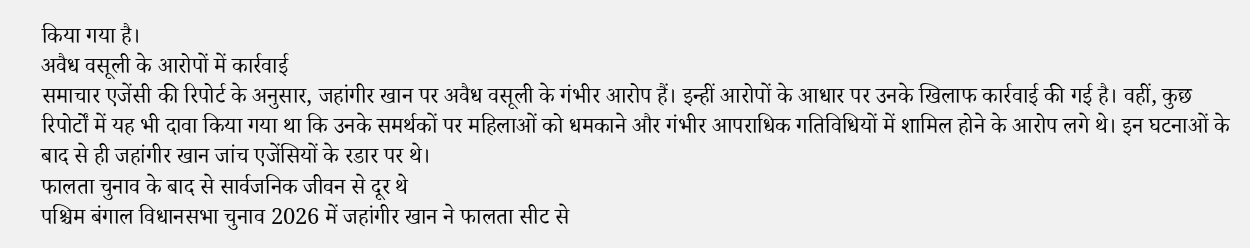किया गया है।
अवैध वसूली के आरोपों में कार्रवाई
समाचार एजेंसी की रिपोर्ट के अनुसार, जहांगीर खान पर अवैध वसूली के गंभीर आरोप हैं। इन्हीं आरोपों के आधार पर उनके खिलाफ कार्रवाई की गई है। वहीं, कुछ रिपोर्टों में यह भी दावा किया गया था कि उनके समर्थकों पर महिलाओं को धमकाने और गंभीर आपराधिक गतिविधियों में शामिल होने के आरोप लगे थे। इन घटनाओं के बाद से ही जहांगीर खान जांच एजेंसियों के रडार पर थे।
फालता चुनाव के बाद से सार्वजनिक जीवन से दूर थे
पश्चिम बंगाल विधानसभा चुनाव 2026 में जहांगीर खान ने फालता सीट से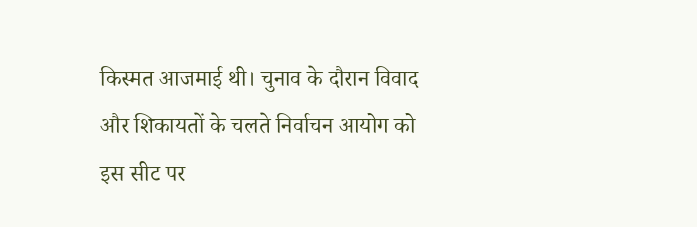किस्मत आजमाई थी। चुनाव के दौरान विवाद और शिकायतों के चलते निर्वाचन आयोग को इस सीट पर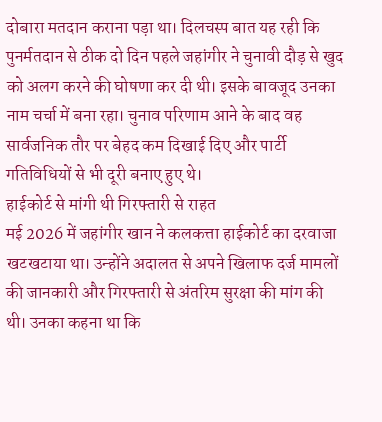दोबारा मतदान कराना पड़ा था। दिलचस्प बात यह रही कि पुनर्मतदान से ठीक दो दिन पहले जहांगीर ने चुनावी दौड़ से खुद को अलग करने की घोषणा कर दी थी। इसके बावजूद उनका नाम चर्चा में बना रहा। चुनाव परिणाम आने के बाद वह सार्वजनिक तौर पर बेहद कम दिखाई दिए और पार्टी गतिविधियों से भी दूरी बनाए हुए थे।
हाईकोर्ट से मांगी थी गिरफ्तारी से राहत
मई 2026 में जहांगीर खान ने कलकत्ता हाईकोर्ट का दरवाजा खटखटाया था। उन्होंने अदालत से अपने खिलाफ दर्ज मामलों की जानकारी और गिरफ्तारी से अंतरिम सुरक्षा की मांग की थी। उनका कहना था कि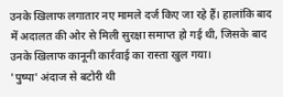उनके खिलाफ लगातार नए मामले दर्ज किए जा रहे हैं। हालांकि बाद में अदालत की ओर से मिली सुरक्षा समाप्त हो गई थी, जिसके बाद उनके खिलाफ कानूनी कार्रवाई का रास्ता खुल गया।
'पुष्पा' अंदाज से बटोरी थी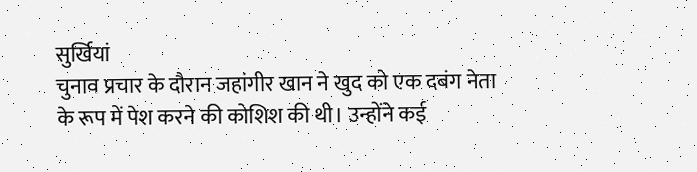सुर्खियां
चुनाव प्रचार के दौरान जहांगीर खान ने खुद को एक दबंग नेता के रूप में पेश करने की कोशिश की थी। उन्होंने कई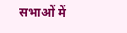सभाओं में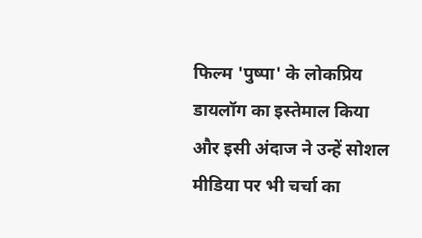फिल्म 'पुष्पा' के लोकप्रिय डायलॉग का इस्तेमाल किया और इसी अंदाज ने उन्हें सोशल मीडिया पर भी चर्चा का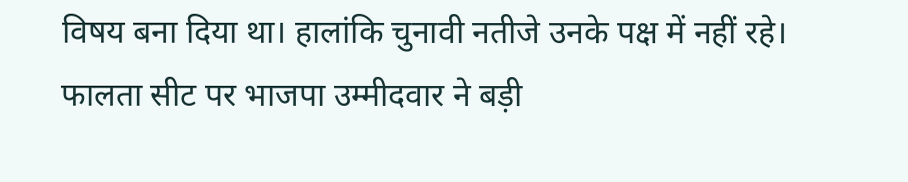विषय बना दिया था। हालांकि चुनावी नतीजे उनके पक्ष में नहीं रहे। फालता सीट पर भाजपा उम्मीदवार ने बड़ी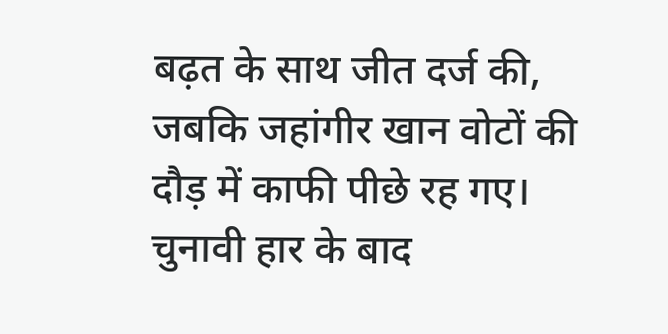बढ़त के साथ जीत दर्ज की, जबकि जहांगीर खान वोटों की दौड़ में काफी पीछे रह गए। चुनावी हार के बाद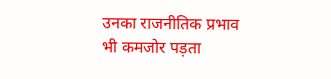उनका राजनीतिक प्रभाव भी कमजोर पड़ता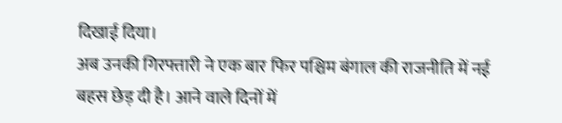दिखाई दिया।
अब उनकी गिरफ्तारी ने एक बार फिर पश्चिम बंगाल की राजनीति में नई बहस छेड़ दी है। आने वाले दिनों में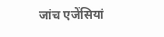जांच एजेंसियां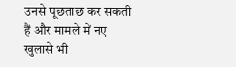उनसे पूछताछ कर सकती हैं और मामले में नए खुलासे भी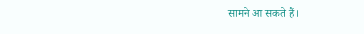सामने आ सकते हैं।